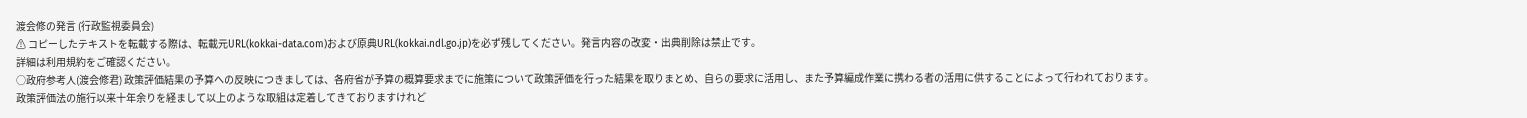渡会修の発言 (行政監視委員会)
⚠ コピーしたテキストを転載する際は、転載元URL(kokkai-data.com)および原典URL(kokkai.ndl.go.jp)を必ず残してください。発言内容の改変・出典削除は禁止です。
詳細は利用規約をご確認ください。
○政府参考人(渡会修君) 政策評価結果の予算への反映につきましては、各府省が予算の概算要求までに施策について政策評価を行った結果を取りまとめ、自らの要求に活用し、また予算編成作業に携わる者の活用に供することによって行われております。
政策評価法の施行以来十年余りを経まして以上のような取組は定着してきておりますけれど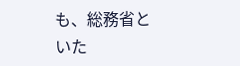も、総務省といた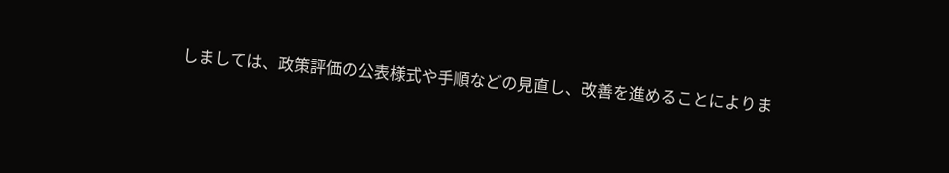しましては、政策評価の公表様式や手順などの見直し、改善を進めることによりま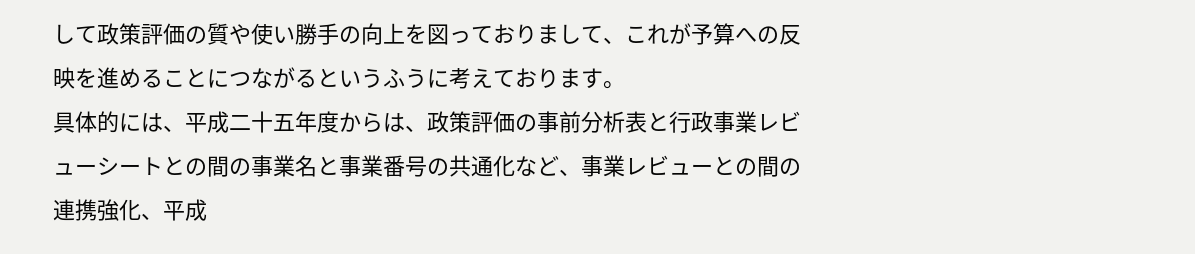して政策評価の質や使い勝手の向上を図っておりまして、これが予算への反映を進めることにつながるというふうに考えております。
具体的には、平成二十五年度からは、政策評価の事前分析表と行政事業レビューシートとの間の事業名と事業番号の共通化など、事業レビューとの間の連携強化、平成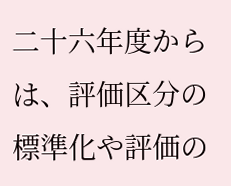二十六年度からは、評価区分の標準化や評価の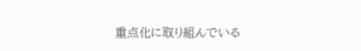重点化に取り組んでいる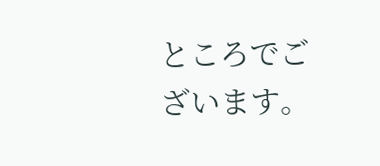ところでございます。